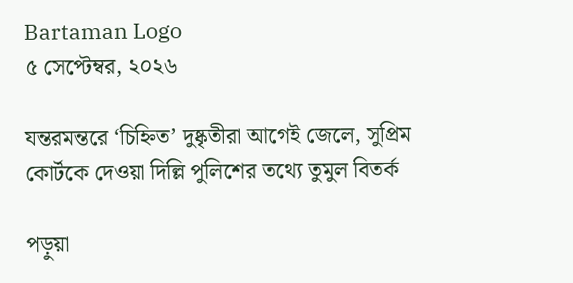Bartaman Logo
৫ সেপ্টেম্বর, ২০২৬

যন্তরমন্তরে ‘চিহ্নিত’ দুষ্কৃতীরা আগেই জেলে, সুপ্রিম কোর্টকে দেওয়া দিল্লি পুলিশের তথ্যে তুমুল বিতর্ক

পড়ুয়া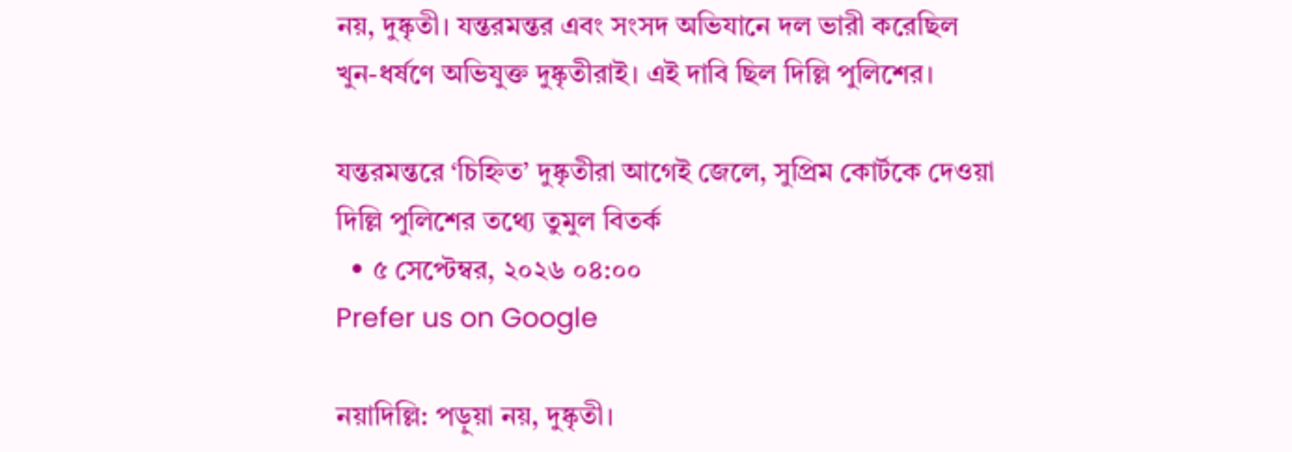নয়, দুষ্কৃতী। যন্তরমন্তর এবং সংসদ অভিযানে দল ভারী করেছিল খুন-ধর্ষণে অভিযুক্ত দুষ্কৃতীরাই। এই দাবি ছিল দিল্লি পুলিশের।

যন্তরমন্তরে ‘চিহ্নিত’ দুষ্কৃতীরা আগেই জেলে, সুপ্রিম কোর্টকে দেওয়া দিল্লি পুলিশের তথ্যে তুমুল বিতর্ক
  • ৫ সেপ্টেম্বর, ২০২৬ ০৪:০০
Prefer us on Google

নয়াদিল্লি: পড়ুয়া নয়, দুষ্কৃতী।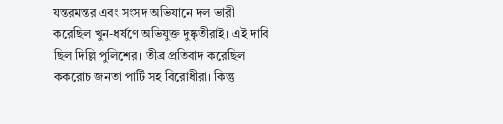যন্তরমন্তর এবং সংসদ অভিযানে দল ভারী করেছিল খুন-ধর্ষণে অভিযুক্ত দুষ্কৃতীরাই। এই দাবি ছিল দিল্লি পুলিশের। তীব্র প্রতিবাদ করেছিল ককরোচ জনতা পার্টি সহ বিরোধীরা। কিন্তু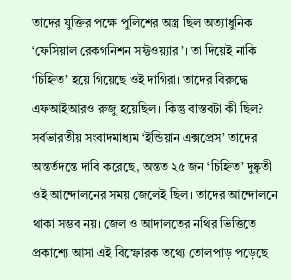তাদের যুক্তির পক্ষে পুলিশের অস্ত্র ছিল অত্যাধুনিক ‘ফেসিয়াল রেকগনিশন সফ্টওয়্যার’। তা দিয়েই নাকি ‘চিহ্নিত’ হয়ে গিয়েছে ওই দাগিরা। তাদের বিরুদ্ধে এফআইআরও রুজু হয়েছিল। কিন্তু বাস্তবটা কী ছিল? সর্বভারতীয় সংবাদমাধ্যম ‘ইন্ডিয়ান এক্সপ্রেস’ তাদের অন্তর্তদন্তে দাবি করেছে, অন্তত ২৫ জন ‘চিহ্নিত’ দুষ্কৃতী ওই আন্দোলনের সময় জেলেই ছিল। তাদের আন্দোলনে থাকা সম্ভব নয়। জেল ও আদালতের নথির ভিত্তিতে প্রকাশ্যে আসা এই বিস্ফোরক তথ্যে তোলপাড় পড়েছে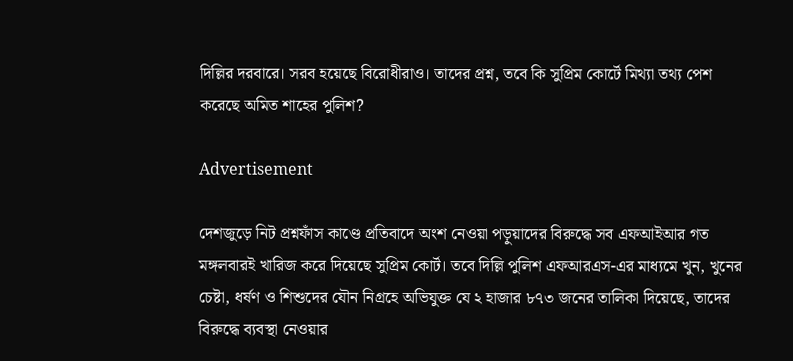দিল্লির দরবারে। সরব হয়েছে বিরোধীরাও। তাদের প্রশ্ন, তবে কি সুপ্রিম কোর্টে মিথ্যা তথ্য পেশ করেছে অমিত শাহের পুলিশ?

Advertisement

দেশজুড়ে নিট প্রশ্নফাঁস কাণ্ডে প্রতিবাদে অংশ নেওয়া পড়ুয়াদের বিরুদ্ধে সব এফআইআর গত মঙ্গলবারই খারিজ করে দিয়েছে সুপ্রিম কোর্ট। তবে দিল্লি পুলিশ এফআরএস-এর মাধ্যমে খুন, খুনের চেষ্টা, ধর্ষণ ও শিশুদের যৌন নিগ্রহে অভিযুক্ত যে ২ হাজার ৮৭৩ জনের তালিকা দিয়েছে, তাদের বিরুদ্ধে ব্যবস্থা নেওয়ার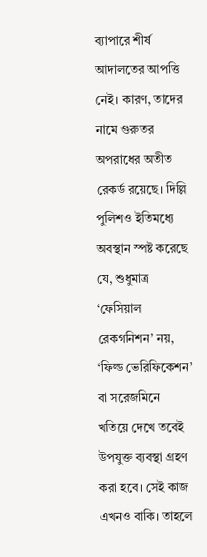ব্যাপারে শীর্ষ আদালতের আপত্তি নেই। কারণ, তাদের নামে গুরুতর অপরাধের অতীত রেকর্ড রয়েছে। দিল্লি পুলিশও ইতিমধ্যে অবস্থান স্পষ্ট করেছে যে, শুধুমাত্র ‘ফেসিয়াল রেকগনিশন’ নয়, ‘ফিল্ড ভেরিফিকেশন’ বা সরেজমিনে খতিয়ে দেখে তবেই উপযুক্ত ব্যবস্থা গ্রহণ করা হবে। সেই কাজ এখনও বাকি। তাহলে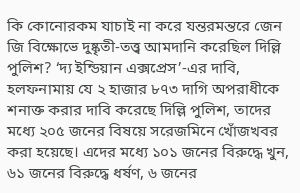কি কোনোরকম যাচাই না করে যন্তরমন্তরে জেন জি বিক্ষোভে দুষ্কৃতী-তত্ত্ব আমদানি করেছিল দিল্লি পুলিশ? ‘দ্য ইন্ডিয়ান এক্সপ্রেস’-এর দাবি, হলফনামায় যে ২ হাজার ৮৭৩ দাগি অপরাধীকে শনাক্ত করার দাবি করেছে দিল্লি পুলিশ, তাদের মধ্যে ২০৫ জনের বিষয়ে সরেজমিনে খোঁজখবর করা হয়েছে। এদের মধ্যে ১০১ জনের বিরুদ্ধে খুন, ৬১ জনের বিরুদ্ধে ধর্ষণ, ৬ জনের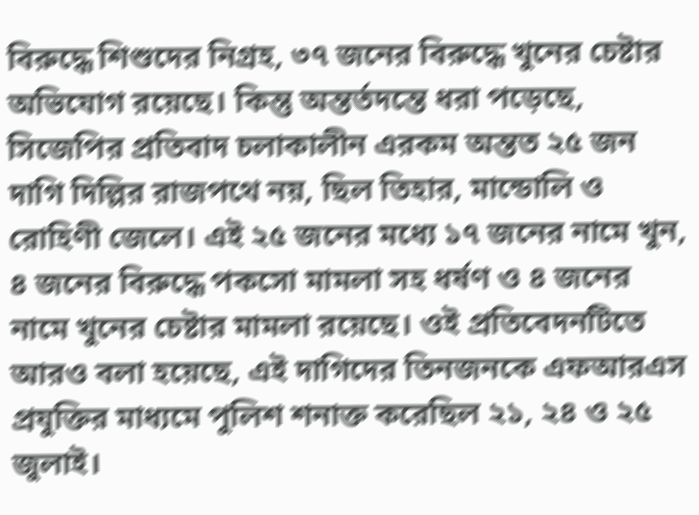বিরুদ্ধে শিশুদের নিগ্রহ, ৩৭ জনের বিরুদ্ধে খুনের চেষ্টার অভিযোগ রয়েছে। কিন্তু অন্তর্তদন্তে ধরা পড়েছে, সিজেপির প্রতিবাদ চলাকালীন এরকম অন্তত ২৫ জন দাগি দিল্লির রাজপথে নয়, ছিল তিহার, মান্ডোলি ও রোহিণী জেলে। এই ২৫ জনের মধ্যে ১৭ জনের নামে খুন, ৪ জনের বিরুদ্ধে পকসো মামলা সহ ধর্ষণ ও ৪ জনের নামে খুনের চেষ্টার মামলা রয়েছে। ওই প্রতিবেদনটিতে আরও বলা হয়েছে, এই দাগিদের তিনজনকে এফআরএস প্রযুক্তির মাধ্যমে পুলিশ শনাক্ত করেছিল ২১, ২৪ ও ২৫ জুলাই।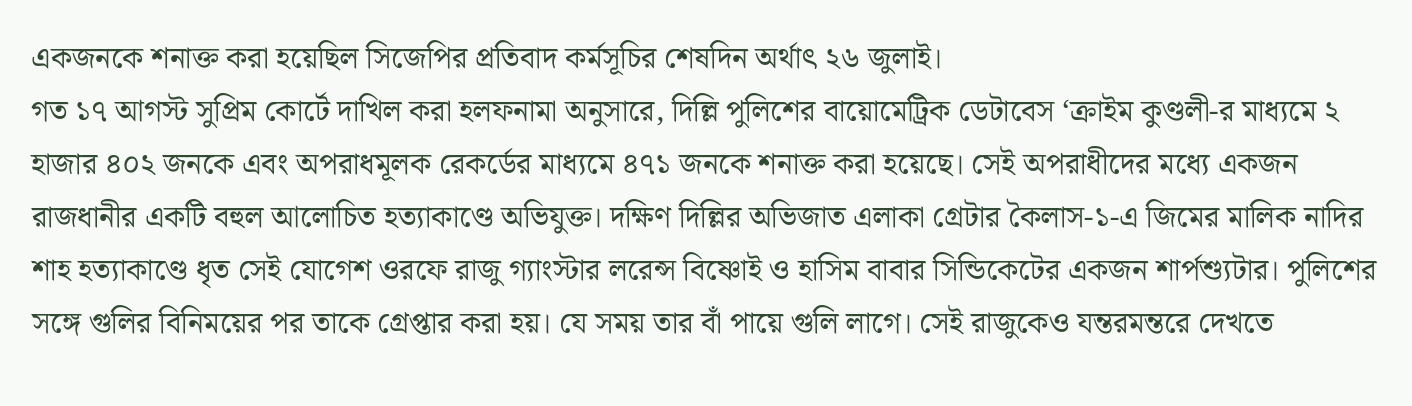একজনকে শনাক্ত করা হয়েছিল সিজেপির প্রতিবাদ কর্মসূচির শেষদিন অর্থাৎ ২৬ জুলাই।
গত ১৭ আগস্ট সুপ্রিম কোর্টে দাখিল করা হলফনামা অনুসারে, দিল্লি পুলিশের বায়োমেট্রিক ডেটাবেস ‘ক্রাইম কুণ্ডলী-র মাধ্যমে ২ হাজার ৪০২ জনকে এবং অপরাধমূলক রেকর্ডের মাধ্যমে ৪৭১ জনকে শনাক্ত করা হয়েছে। সেই অপরাধীদের মধ্যে একজন রাজধানীর একটি বহুল আলোচিত হত্যাকাণ্ডে অভিযুক্ত। দক্ষিণ দিল্লির অভিজাত এলাকা গ্রেটার কৈলাস-১-এ জিমের মালিক নাদির শাহ হত্যাকাণ্ডে ধৃত সেই যোগেশ ওরফে রাজু গ্যাংস্টার লরেন্স বিষ্ণোই ও হাসিম বাবার সিন্ডিকেটের একজন শার্পশ্যুটার। পুলিশের সঙ্গে গুলির বিনিময়ের পর তাকে গ্রেপ্তার করা হয়। যে সময় তার বাঁ পায়ে গুলি লাগে। সেই রাজুকেও যন্তরমন্তরে দেখতে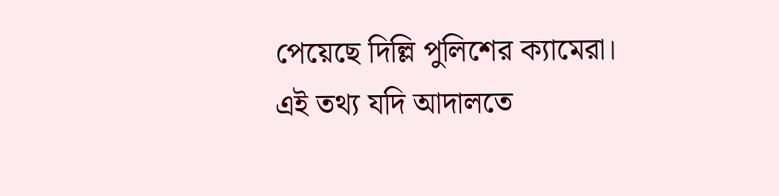পেয়েছে দিল্লি পুলিশের ক্যামেরা। এই তথ্য যদি আদালতে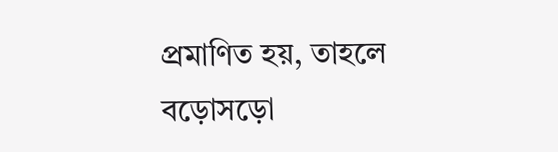প্রমাণিত হয়, তাহলে বড়োসড়ো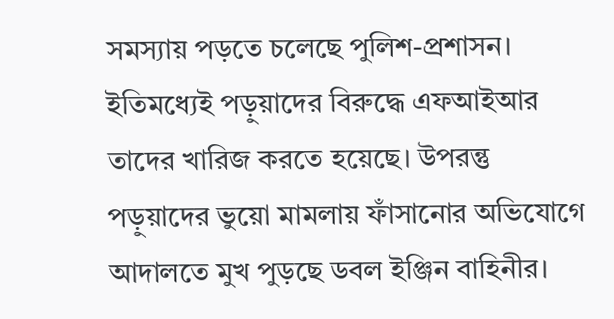সমস্যায় পড়তে চলেছে পুলিশ-প্রশাসন। ইতিমধ্যেই পড়ুয়াদের বিরুদ্ধে এফআইআর তাদের খারিজ করতে হয়েছে। উপরন্তু পড়ুয়াদের ভুয়ো মামলায় ফাঁসানোর অভিযোগে আদালতে মুখ পুড়ছে ডবল ইঞ্জিন বাহিনীর।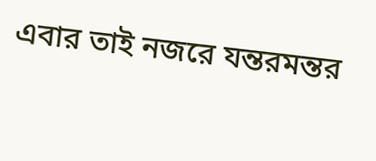এবার তাই নজরে যন্তরমন্তর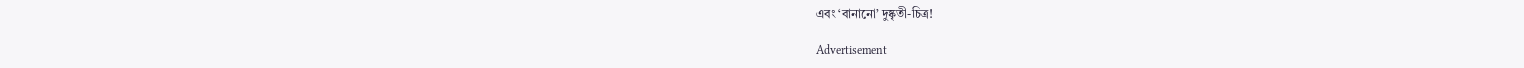এবং ‘বানানো’ দুষ্কৃতী-চিত্র!

Advertisement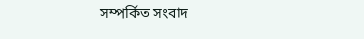সম্পর্কিত সংবাদ